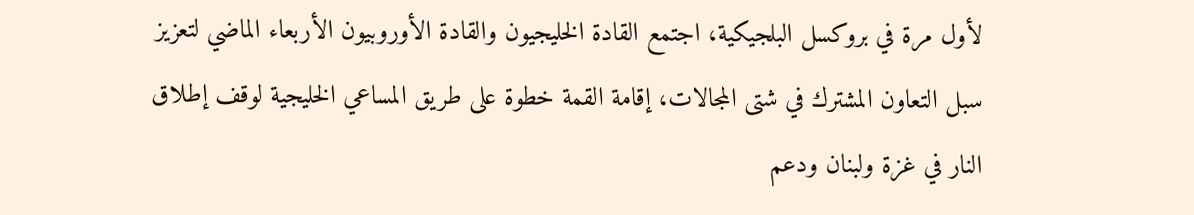لأول مرة في بروكسل البلجيكية، اجتمع القادة الخليجيون والقادة الأوروبيون الأربعاء الماضي لتعزيز سبل التعاون المشترك في شتى المجالات، إقامة القمة خطوة على طريق المساعي الخليجية لوقف إطلاق النار في غزة ولبنان ودعم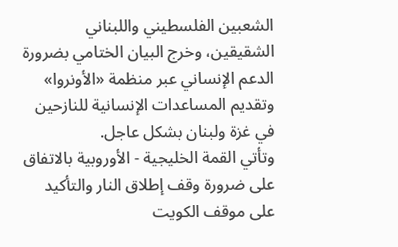الشعبين الفلسطيني واللبناني الشقيقين، وخرج البيان الختامي بضرورة الدعم الإنساني عبر منظمة «الأونروا» وتقديم المساعدات الإنسانية للنازحين في غزة ولبنان بشكل عاجل.
وتأتي القمة الخليجية - الأوروبية بالاتفاق على ضرورة وقف إطلاق النار والتأكيد على موقف الكويت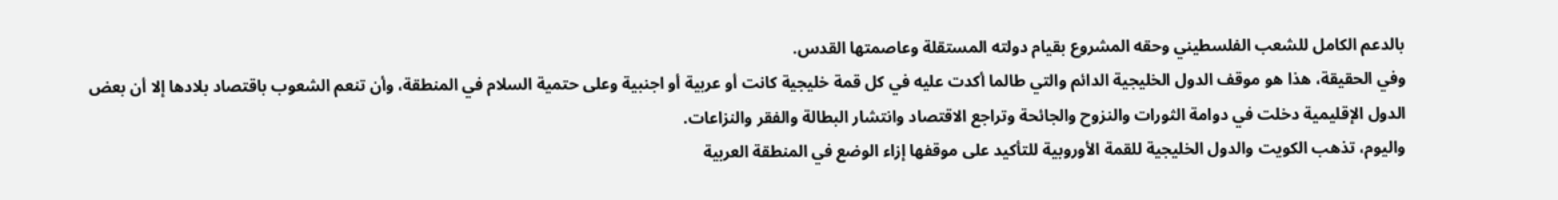بالدعم الكامل للشعب الفلسطيني وحقه المشروع بقيام دولته المستقلة وعاصمتها القدس.
وفي الحقيقة، هذا هو موقف الدول الخليجية الدائم والتي طالما أكدت عليه في كل قمة خليجية كانت أو عربية أو اجنبية وعلى حتمية السلام في المنطقة، وأن تنعم الشعوب باقتصاد بلادها إلا أن بعض الدول الإقليمية دخلت في دوامة الثورات والنزوح والجائحة وتراجع الاقتصاد وانتشار البطالة والفقر والنزاعات.
واليوم، تذهب الكويت والدول الخليجية للقمة الأوروبية للتأكيد على موقفها إزاء الوضع في المنطقة العربية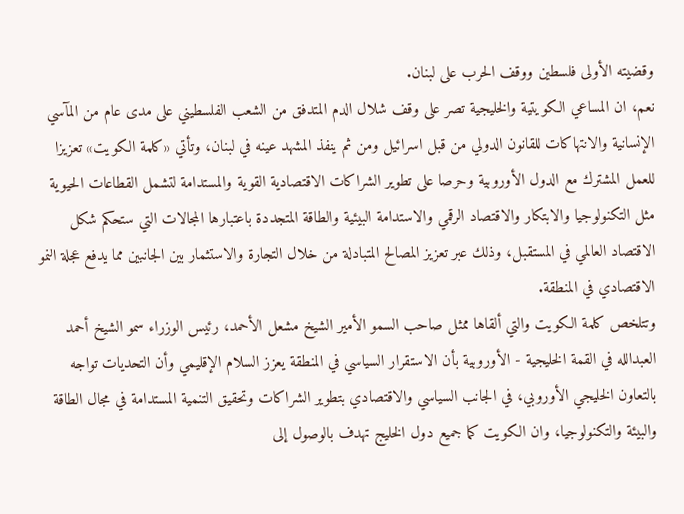وقضيته الأولى فلسطين ووقف الحرب على لبنان.
نعم، ان المساعي الكويتية والخليجية تصر على وقف شلال الدم المتدفق من الشعب الفلسطيني على مدى عام من المآسي الإنسانية والانتهاكات للقانون الدولي من قبل اسرائيل ومن ثم ينفذ المشهد عينه في لبنان، وتأتي «كلمة الكويت» تعزيزا للعمل المشترك مع الدول الأوروبية وحرصا على تطوير الشراكات الاقتصادية القوية والمستدامة لتشمل القطاعات الحيوية مثل التكنولوجيا والابتكار والاقتصاد الرقمي والاستدامة البيئية والطاقة المتجددة باعتبارها المجالات التي ستحكم شكل الاقتصاد العالمي في المستقبل، وذلك عبر تعزيز المصالح المتبادلة من خلال التجارة والاستثمار بين الجانبين مما يدفع عجلة النمو الاقتصادي في المنطقة.
وتتلخص كلمة الكويت والتي ألقاها ممثل صاحب السمو الأمير الشيخ مشعل الأحمد، رئيس الوزراء سمو الشيخ أحمد العبدالله في القمة الخليجية - الأوروبية بأن الاستقرار السياسي في المنطقة يعزز السلام الإقليمي وأن التحديات تواجه بالتعاون الخليجي الأوروبي، في الجانب السياسي والاقتصادي بتطوير الشراكات وتحقيق التنمية المستدامة في مجال الطاقة والبيئة والتكنولوجيا، وان الكويت كما جميع دول الخليج تهدف بالوصول إلى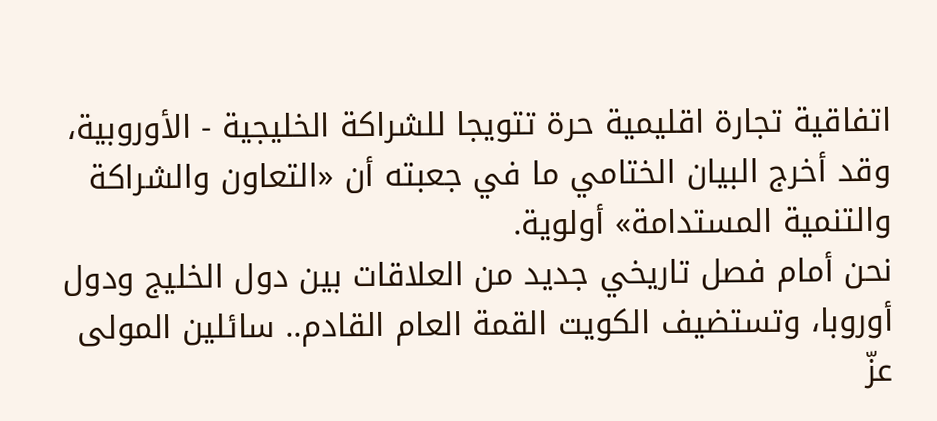اتفاقية تجارة اقليمية حرة تتويجا للشراكة الخليجية - الأوروبية، وقد أخرج البيان الختامي ما في جعبته أن «التعاون والشراكة والتنمية المستدامة» أولوية.
نحن أمام فصل تاريخي جديد من العلاقات بين دول الخليج ودول أوروبا، وتستضيف الكويت القمة العام القادم.. سائلين المولى عزّ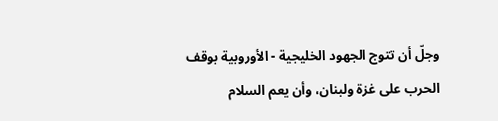وجلّ أن تتوج الجهود الخليجية - الأوروبية بوقف الحرب على غزة ولبنان، وأن يعم السلام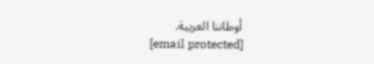أوطاننا العربية.
[email protected]